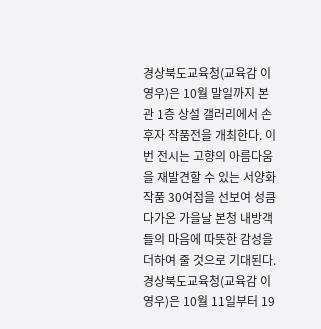경상북도교육청(교육감 이영우)은 10월 말일까지 본관 1층 상설 갤러리에서 손후자 작품전을 개최한다. 이번 전시는 고향의 아름다움을 재발견할 수 있는 서양화 작품 30여점을 선보여 성큼 다가온 가을날 본청 내방객들의 마음에 따뜻한 감성을 더하여 줄 것으로 기대된다.
경상북도교육청(교육감 이영우)은 10월 11일부터 19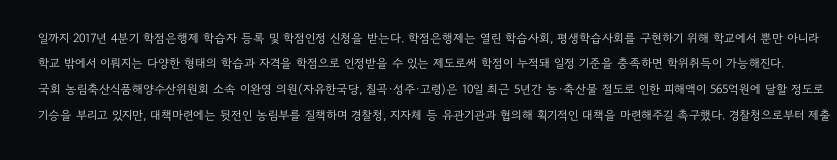일까지 2017년 4분기 학점은행제 학습자 등록 및 학점인정 신청을 받는다. 학점은행제는 열린 학습사회, 평생학습사회를 구현하기 위해 학교에서 뿐만 아니라 학교 밖에서 이뤄지는 다양한 형태의 학습과 자격을 학점으로 인정받을 수 있는 제도로써 학점이 누적돼 일정 기준을 충족하면 학위취득이 가능해진다.
국회 농림축산식품해양수산위원회 소속 이완영 의원(자유한국당, 칠곡·성주·고령)은 10일 최근 5년간 농·축산물 절도로 인한 피해액이 565억원에 달할 정도로 기승을 부리고 있지만, 대책마련에는 뒷전인 농림부를 질책하며 경찰청, 지자체 등 유관기관과 협의해 획기적인 대책을 마련해주길 촉구했다. 경찰청으로부터 제출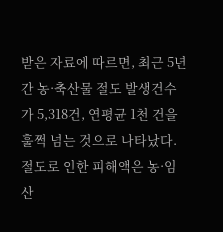받은 자료에 따르면, 최근 5년간 농·축산물 절도 발생건수가 5,318건, 연평균 1천 건을 훌쩍 넘는 것으로 나타났다. 절도로 인한 피해액은 농·임산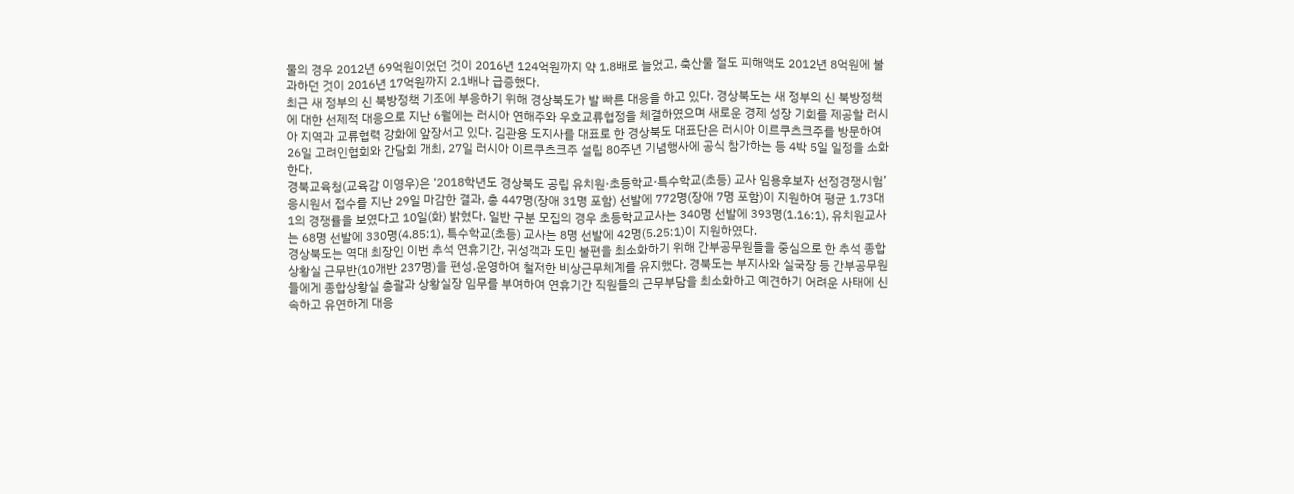물의 경우 2012년 69억원이었던 것이 2016년 124억원까지 약 1.8배로 늘었고, 축산물 절도 피해액도 2012년 8억원에 불과하던 것이 2016년 17억원까지 2.1배나 급증했다.
최근 새 정부의 신 북방정책 기조에 부응하기 위해 경상북도가 발 빠른 대응을 하고 있다. 경상북도는 새 정부의 신 북방정책에 대한 선제적 대응으로 지난 6월에는 러시아 연해주와 우호교류협정을 체결하였으며 새로운 경제 성장 기회를 제공할 러시아 지역과 교류협력 강화에 앞장서고 있다. 김관용 도지사를 대표로 한 경상북도 대표단은 러시아 이르쿠츠크주를 방문하여 26일 고려인협회와 간담회 개최, 27일 러시아 이르쿠츠크주 설립 80주년 기념행사에 공식 참가하는 등 4박 5일 일정을 소화한다.
경북교육청(교육감 이영우)은 ‘2018학년도 경상북도 공립 유치원·초등학교·특수학교(초등) 교사 임용후보자 선정경쟁시험’ 응시원서 접수를 지난 29일 마감한 결과, 총 447명(장애 31명 포함) 선발에 772명(장애 7명 포함)이 지원하여 평균 1.73대 1의 경쟁률을 보였다고 10일(화) 밝혔다. 일반 구분 모집의 경우 초등학교교사는 340명 선발에 393명(1.16:1), 유치원교사는 68명 선발에 330명(4.85:1), 특수학교(초등) 교사는 8명 선발에 42명(5.25:1)이 지원하였다.
경상북도는 역대 최장인 이번 추석 연휴기간, 귀성객과 도민 불편을 최소화하기 위해 간부공무원들을 중심으로 한 추석 종합상황실 근무반(10개반 237명)을 편성․운영하여 철저한 비상근무체계를 유지했다. 경북도는 부지사와 실국장 등 간부공무원들에게 종합상황실 총괄과 상황실장 임무를 부여하여 연휴기간 직원들의 근무부담을 최소화하고 예견하기 어려운 사태에 신속하고 유연하게 대응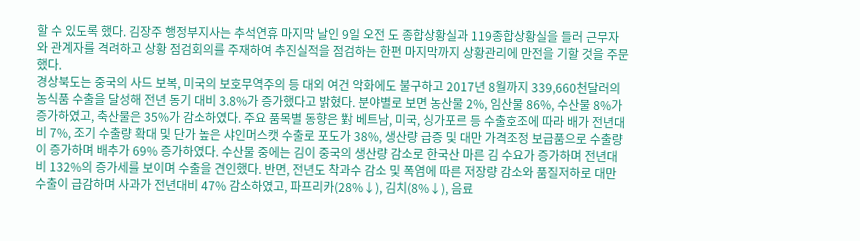할 수 있도록 했다. 김장주 행정부지사는 추석연휴 마지막 날인 9일 오전 도 종합상황실과 119종합상황실을 들러 근무자와 관계자를 격려하고 상황 점검회의를 주재하여 추진실적을 점검하는 한편 마지막까지 상황관리에 만전을 기할 것을 주문했다.
경상북도는 중국의 사드 보복, 미국의 보호무역주의 등 대외 여건 악화에도 불구하고 2017년 8월까지 339,660천달러의 농식품 수출을 달성해 전년 동기 대비 3.8%가 증가했다고 밝혔다. 분야별로 보면 농산물 2%, 임산물 86%, 수산물 8%가 증가하였고, 축산물은 35%가 감소하였다. 주요 품목별 동향은 對 베트남, 미국, 싱가포르 등 수출호조에 따라 배가 전년대비 7%, 조기 수출량 확대 및 단가 높은 샤인머스캣 수출로 포도가 38%, 생산량 급증 및 대만 가격조정 보급품으로 수출량이 증가하며 배추가 69% 증가하였다. 수산물 중에는 김이 중국의 생산량 감소로 한국산 마른 김 수요가 증가하며 전년대비 132%의 증가세를 보이며 수출을 견인했다. 반면, 전년도 착과수 감소 및 폭염에 따른 저장량 감소와 품질저하로 대만 수출이 급감하며 사과가 전년대비 47% 감소하였고, 파프리카(28%↓), 김치(8%↓), 음료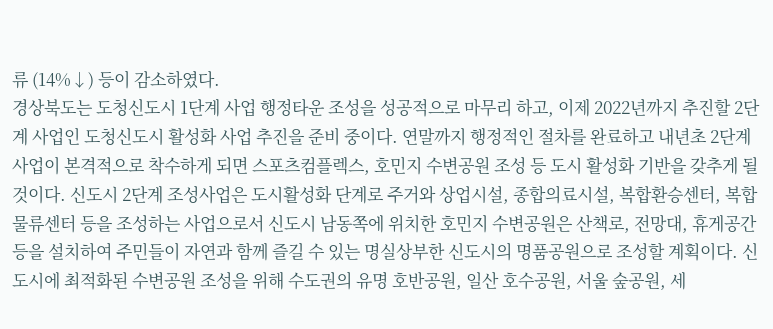류 (14%↓) 등이 감소하였다.
경상북도는 도청신도시 1단계 사업 행정타운 조성을 성공적으로 마무리 하고, 이제 2022년까지 추진할 2단계 사업인 도청신도시 활성화 사업 추진을 준비 중이다. 연말까지 행정적인 절차를 완료하고 내년초 2단계 사업이 본격적으로 착수하게 되면 스포츠컴플렉스, 호민지 수변공원 조성 등 도시 활성화 기반을 갖추게 될 것이다. 신도시 2단계 조성사업은 도시활성화 단계로 주거와 상업시설, 종합의료시설, 복합환승센터, 복합물류센터 등을 조성하는 사업으로서 신도시 남동쪽에 위치한 호민지 수변공원은 산책로, 전망대, 휴게공간 등을 설치하여 주민들이 자연과 함께 즐길 수 있는 명실상부한 신도시의 명품공원으로 조성할 계획이다. 신도시에 최적화된 수변공원 조성을 위해 수도권의 유명 호반공원, 일산 호수공원, 서울 숲공원, 세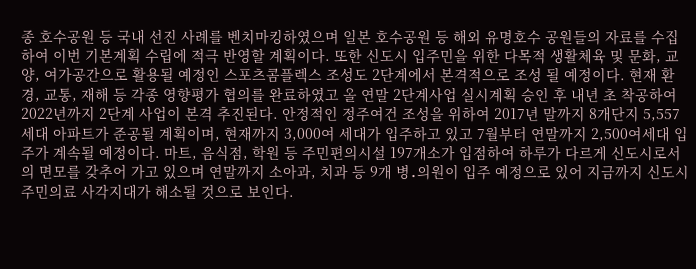종 호수공원 등 국내 선진 사례를 벤치마킹하였으며 일본 호수공원 등 해외 유명호수 공원들의 자료를 수집하여 이번 기본계획 수립에 적극 반영할 계획이다. 또한 신도시 입주민을 위한 다목적 생활체육 및 문화, 교양, 여가공간으로 활용될 예정인 스포츠콤플렉스 조성도 2단계에서 본격적으로 조성 될 예정이다. 현재 환경, 교통, 재해 등 각종 영향평가 협의를 완료하였고 올 연말 2단계사업 실시계획 승인 후 내년 초 착공하여 2022년까지 2단계 사업이 본격 추진된다. 안정적인 정주여건 조성을 위하여 2017년 말까지 8개단지 5,557세대 아파트가 준공될 계획이며, 현재까지 3,000여 세대가 입주하고 있고 7월부터 연말까지 2,500여세대 입주가 계속될 예정이다. 마트, 음식점, 학원 등 주민편의시설 197개소가 입점하여 하루가 다르게 신도시로서의 면모를 갖추어 가고 있으며 연말까지 소아과, 치과 등 9개 병․의원이 입주 예정으로 있어 지금까지 신도시 주민의료 사각지대가 해소될 것으로 보인다.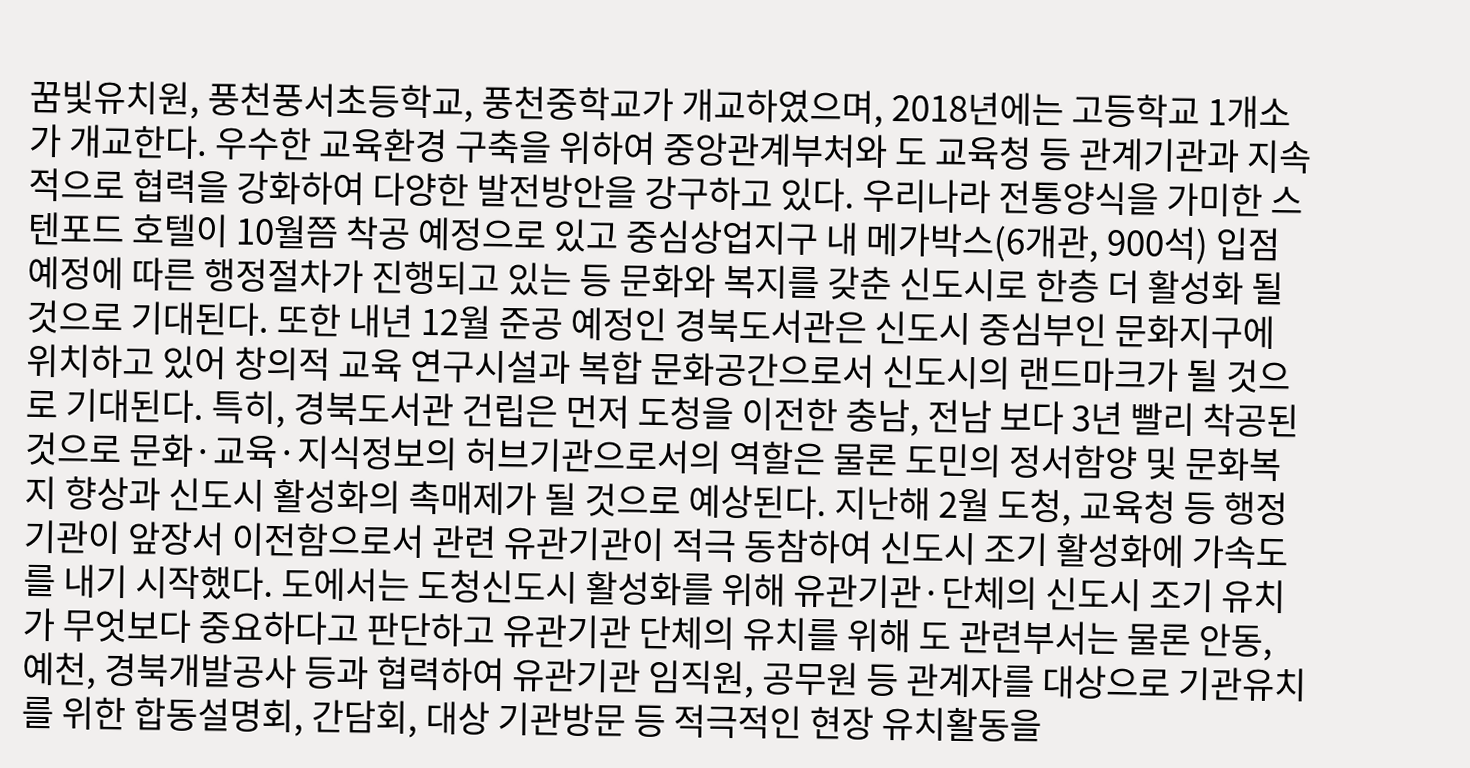꿈빛유치원, 풍천풍서초등학교, 풍천중학교가 개교하였으며, 2018년에는 고등학교 1개소가 개교한다. 우수한 교육환경 구축을 위하여 중앙관계부처와 도 교육청 등 관계기관과 지속적으로 협력을 강화하여 다양한 발전방안을 강구하고 있다. 우리나라 전통양식을 가미한 스텐포드 호텔이 10월쯤 착공 예정으로 있고 중심상업지구 내 메가박스(6개관, 900석) 입점 예정에 따른 행정절차가 진행되고 있는 등 문화와 복지를 갖춘 신도시로 한층 더 활성화 될 것으로 기대된다. 또한 내년 12월 준공 예정인 경북도서관은 신도시 중심부인 문화지구에 위치하고 있어 창의적 교육 연구시설과 복합 문화공간으로서 신도시의 랜드마크가 될 것으로 기대된다. 특히, 경북도서관 건립은 먼저 도청을 이전한 충남, 전남 보다 3년 빨리 착공된 것으로 문화·교육·지식정보의 허브기관으로서의 역할은 물론 도민의 정서함양 및 문화복지 향상과 신도시 활성화의 촉매제가 될 것으로 예상된다. 지난해 2월 도청, 교육청 등 행정기관이 앞장서 이전함으로서 관련 유관기관이 적극 동참하여 신도시 조기 활성화에 가속도를 내기 시작했다. 도에서는 도청신도시 활성화를 위해 유관기관·단체의 신도시 조기 유치가 무엇보다 중요하다고 판단하고 유관기관 단체의 유치를 위해 도 관련부서는 물론 안동, 예천, 경북개발공사 등과 협력하여 유관기관 임직원, 공무원 등 관계자를 대상으로 기관유치를 위한 합동설명회, 간담회, 대상 기관방문 등 적극적인 현장 유치활동을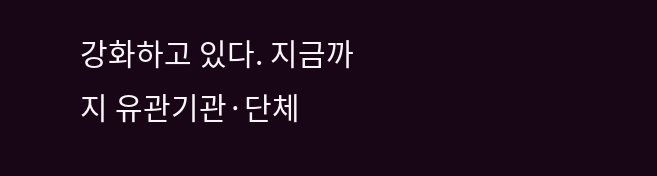강화하고 있다. 지금까지 유관기관·단체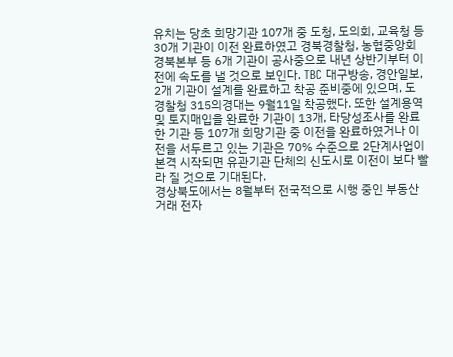유치는 당초 희망기관 107개 중 도청, 도의회, 교육청 등 30개 기관이 이전 완료하였고 경북경찰청, 농협중앙회 경북본부 등 6개 기관이 공사중으로 내년 상반기부터 이전에 속도를 낼 것으로 보인다. TBC 대구방송, 경안일보, 2개 기관이 설계를 완료하고 착공 준비중에 있으며, 도 경찰청 315의경대는 9월11일 착공했다. 또한 설계용역 및 토지매입을 완료한 기관이 13개, 타당성조사를 완료한 기관 등 107개 희망기관 중 이전을 완료하였거나 이전을 서두르고 있는 기관은 70% 수준으로 2단계사업이 본격 시작되면 유관기관 단체의 신도시로 이전이 보다 빨라 질 것으로 기대된다.
경상북도에서는 8월부터 전국적으로 시행 중인 부동산거래 전자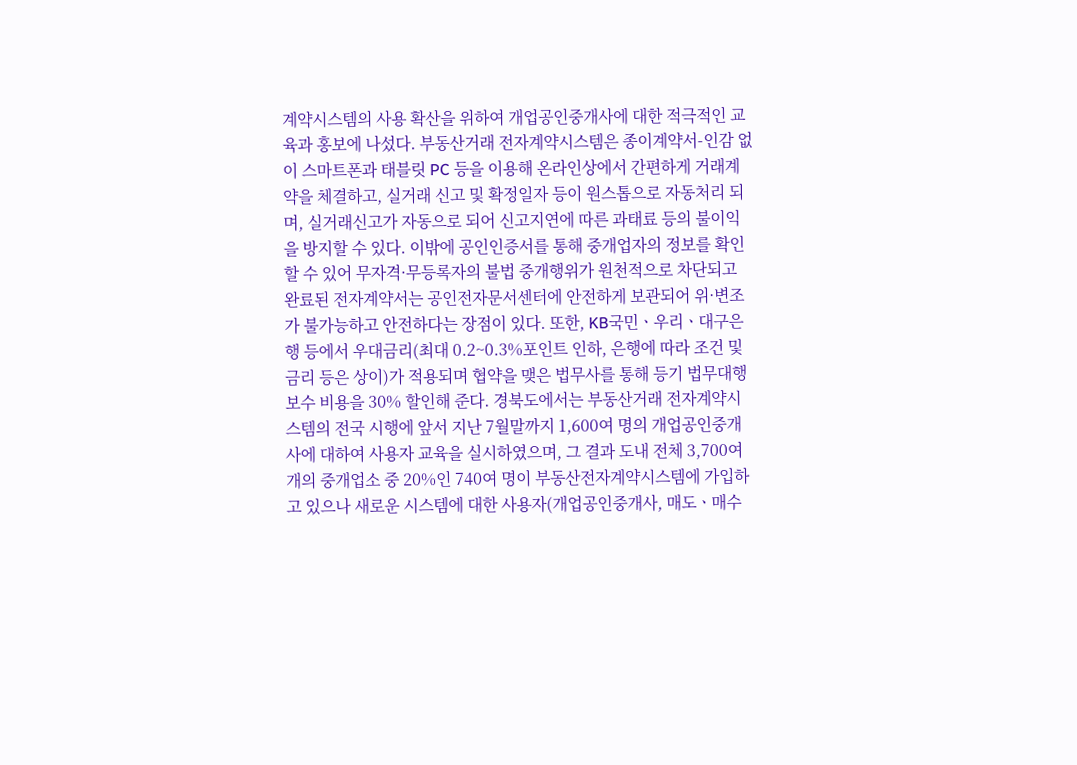계약시스템의 사용 확산을 위하여 개업공인중개사에 대한 적극적인 교육과 홍보에 나섰다. 부동산거래 전자계약시스템은 종이계약서-인감 없이 스마트폰과 태블릿 PC 등을 이용해 온라인상에서 간편하게 거래계약을 체결하고, 실거래 신고 및 확정일자 등이 원스톱으로 자동처리 되며, 실거래신고가 자동으로 되어 신고지연에 따른 과태료 등의 불이익을 방지할 수 있다. 이밖에 공인인증서를 통해 중개업자의 정보를 확인할 수 있어 무자격·무등록자의 불법 중개행위가 원천적으로 차단되고 완료된 전자계약서는 공인전자문서센터에 안전하게 보관되어 위·변조가 불가능하고 안전하다는 장점이 있다. 또한, KB국민ㆍ우리ㆍ대구은행 등에서 우대금리(최대 0.2~0.3%포인트 인하, 은행에 따라 조건 및 금리 등은 상이)가 적용되며 협약을 맺은 법무사를 통해 등기 법무대행 보수 비용을 30% 할인해 준다. 경북도에서는 부동산거래 전자계약시스템의 전국 시행에 앞서 지난 7월말까지 1,600여 명의 개업공인중개사에 대하여 사용자 교육을 실시하였으며, 그 결과 도내 전체 3,700여 개의 중개업소 중 20%인 740여 명이 부동산전자계약시스템에 가입하고 있으나 새로운 시스템에 대한 사용자(개업공인중개사, 매도ㆍ매수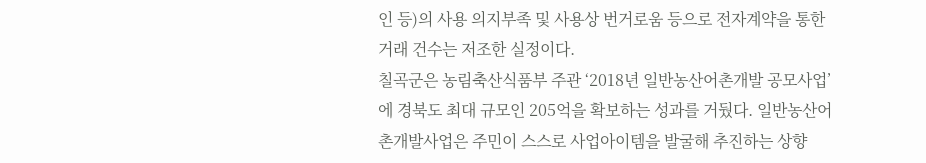인 등)의 사용 의지부족 및 사용상 번거로움 등으로 전자계약을 통한 거래 건수는 저조한 실정이다.
칠곡군은 농림축산식품부 주관 ‘2018년 일반농산어촌개발 공모사업’에 경북도 최대 규모인 205억을 확보하는 성과를 거뒀다. 일반농산어촌개발사업은 주민이 스스로 사업아이템을 발굴해 추진하는 상향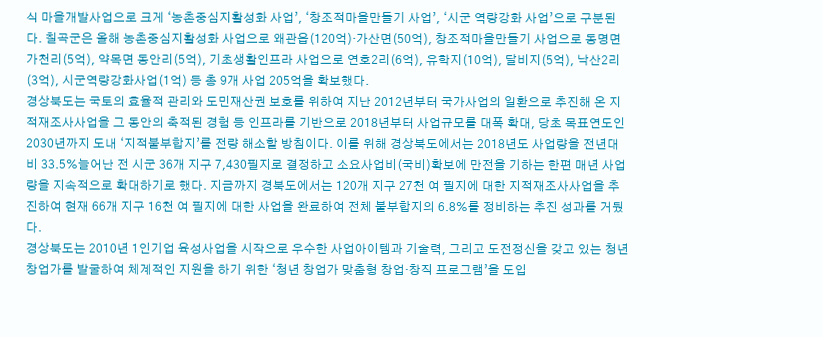식 마을개발사업으로 크게 ‘농촌중심지활성화 사업’, ‘창조적마을만들기 사업’, ‘시군 역량강화 사업’으로 구분된다. 칠곡군은 올해 농촌중심지활성화 사업으로 왜관읍(120억)·가산면(50억), 창조적마을만들기 사업으로 동명면 가천리(5억), 약목면 동안리(5억), 기초생활인프라 사업으로 연호2리(6억), 유학지(10억), 달비지(5억), 낙산2리(3억), 시군역량강화사업(1억) 등 총 9개 사업 205억을 확보했다.
경상북도는 국토의 효율적 관리와 도민재산권 보호를 위하여 지난 2012년부터 국가사업의 일환으로 추진해 온 지적재조사사업을 그 동안의 축적된 경험 등 인프라를 기반으로 2018년부터 사업규모를 대폭 확대, 당초 목표연도인 2030년까지 도내 ‘지적불부합지’를 전량 해소할 방침이다. 이를 위해 경상북도에서는 2018년도 사업량을 전년대비 33.5%늘어난 전 시군 36개 지구 7,430필지로 결정하고 소요사업비(국비)확보에 만전을 기하는 한편 매년 사업량을 지속적으로 확대하기로 했다. 지금까지 경북도에서는 120개 지구 27천 여 필지에 대한 지적재조사사업을 추진하여 현재 66개 지구 16천 여 필지에 대한 사업을 완료하여 전체 불부합지의 6.8%를 정비하는 추진 성과를 거뒀다.
경상북도는 2010년 1인기업 육성사업을 시작으로 우수한 사업아이템과 기술력, 그리고 도전정신을 갖고 있는 청년창업가를 발굴하여 체계적인 지원을 하기 위한 ‘청년 창업가 맞춤형 창업·창직 프로그램’을 도입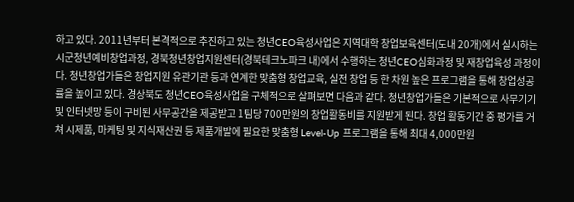하고 있다. 2011년부터 본격적으로 추진하고 있는 청년CEO육성사업은 지역대학 창업보육센터(도내 20개)에서 실시하는 시군청년예비창업과정, 경북청년창업지원센터(경북테크노파크 내)에서 수행하는 청년CEO심화과정 및 재창업육성 과정이다. 청년창업가들은 창업지원 유관기관 등과 연계한 맞춤형 창업교육, 실전 창업 등 한 차원 높은 프로그램을 통해 창업성공률을 높이고 있다. 경상북도 청년CEO육성사업을 구체적으로 살펴보면 다음과 같다. 청년창업가들은 기본적으로 사무기기 및 인터넷망 등이 구비된 사무공간을 제공받고 1팀당 700만원의 창업활동비를 지원받게 된다. 창업 활동기간 중 평가를 거쳐 시제품, 마케팅 및 지식재산권 등 제품개발에 필요한 맞춤형 Level-Up 프로그램을 통해 최대 4,000만원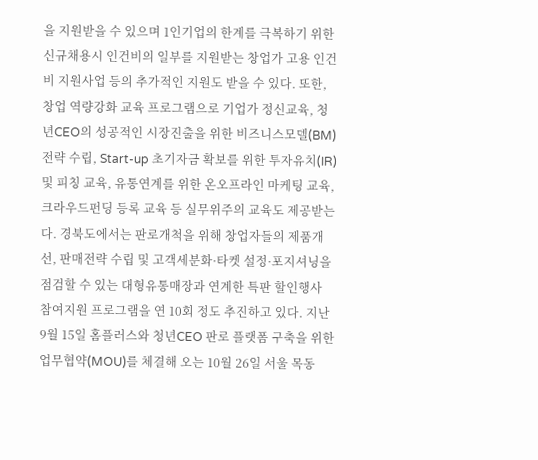을 지원받을 수 있으며 1인기업의 한계를 극복하기 위한 신규채용시 인건비의 일부를 지원받는 창업가 고용 인건비 지원사업 등의 추가적인 지원도 받을 수 있다. 또한, 창업 역량강화 교육 프로그램으로 기업가 정신교육, 청년CEO의 성공적인 시장진출을 위한 비즈니스모델(BM)전략 수립, Start-up 초기자금 확보를 위한 투자유치(IR) 및 피칭 교육, 유통연계를 위한 온오프라인 마케팅 교육, 크라우드펀딩 등록 교육 등 실무위주의 교육도 제공받는다. 경북도에서는 판로개척을 위해 창업자들의 제품개선, 판매전략 수립 및 고객세분화·타켓 설정·포지셔닝을 점검할 수 있는 대형유통매장과 연계한 특판 할인행사 참여지원 프로그램을 연 10회 정도 추진하고 있다. 지난 9월 15일 홈플러스와 청년CEO 판로 플랫폼 구축을 위한 업무협약(MOU)를 체결해 오는 10월 26일 서울 목동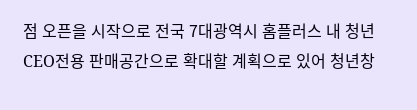점 오픈을 시작으로 전국 7대광역시 홈플러스 내 청년CEO전용 판매공간으로 확대할 계획으로 있어 청년창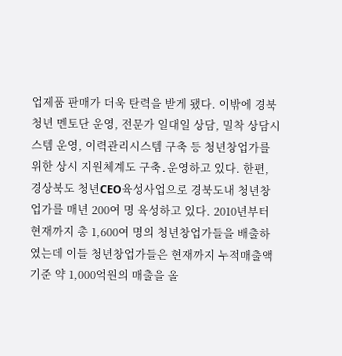업제품 판매가 더욱 탄력을 받게 됐다. 이밖에 경북 청년 멘토단 운영, 전문가 일대일 상담, 밀착 상담시스템 운영, 이력관리시스템 구축 등 청년창업가를 위한 상시 지원체계도 구축․운영하고 있다. 한편, 경상북도 청년CEO육성사업으로 경북도내 청년창업가를 매년 200여 명 육성하고 있다. 2010년부터 현재까지 총 1,600여 명의 청년창업가들을 배출하였는데 이들 청년창업가들은 현재까지 누적매출액기준 약 1,000억원의 매출을 올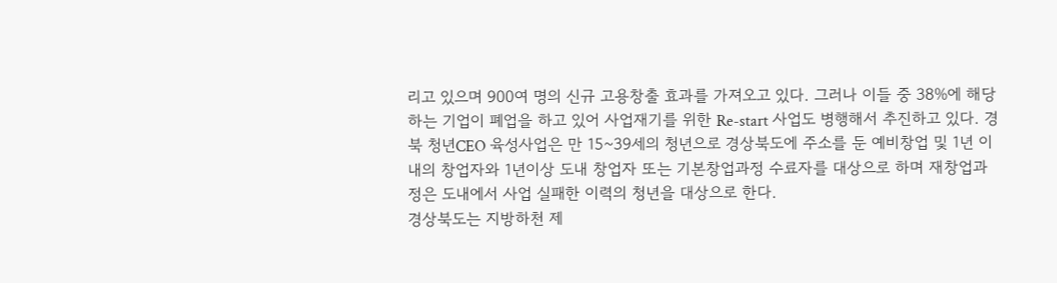리고 있으며 900여 명의 신규 고용창출 효과를 가져오고 있다. 그러나 이들 중 38%에 해당하는 기업이 폐업을 하고 있어 사업재기를 위한 Re-start 사업도 병행해서 추진하고 있다. 경북 청년CEO 육성사업은 만 15~39세의 청년으로 경상북도에 주소를 둔 예비창업 및 1년 이내의 창업자와 1년이상 도내 창업자 또는 기본창업과정 수료자를 대상으로 하며 재창업과정은 도내에서 사업 실패한 이력의 청년을 대상으로 한다.
경상북도는 지방하천 제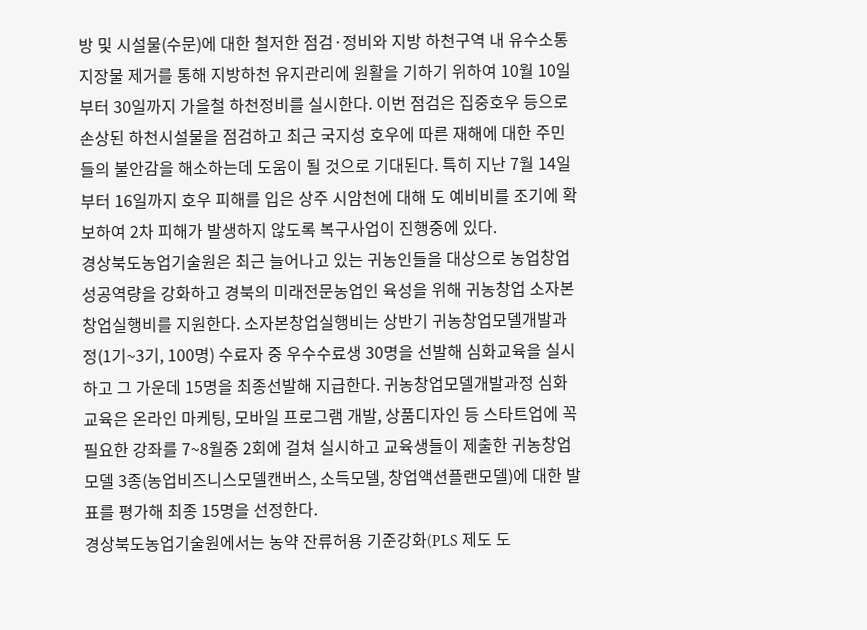방 및 시설물(수문)에 대한 철저한 점검·정비와 지방 하천구역 내 유수소통 지장물 제거를 통해 지방하천 유지관리에 원활을 기하기 위하여 10월 10일부터 30일까지 가을철 하천정비를 실시한다. 이번 점검은 집중호우 등으로 손상된 하천시설물을 점검하고 최근 국지성 호우에 따른 재해에 대한 주민들의 불안감을 해소하는데 도움이 될 것으로 기대된다. 특히 지난 7월 14일부터 16일까지 호우 피해를 입은 상주 시암천에 대해 도 예비비를 조기에 확보하여 2차 피해가 발생하지 않도록 복구사업이 진행중에 있다.
경상북도농업기술원은 최근 늘어나고 있는 귀농인들을 대상으로 농업창업 성공역량을 강화하고 경북의 미래전문농업인 육성을 위해 귀농창업 소자본 창업실행비를 지원한다. 소자본창업실행비는 상반기 귀농창업모델개발과정(1기~3기, 100명) 수료자 중 우수수료생 30명을 선발해 심화교육을 실시하고 그 가운데 15명을 최종선발해 지급한다. 귀농창업모델개발과정 심화교육은 온라인 마케팅, 모바일 프로그램 개발, 상품디자인 등 스타트업에 꼭 필요한 강좌를 7~8월중 2회에 걸쳐 실시하고 교육생들이 제출한 귀농창업모델 3종(농업비즈니스모델캔버스, 소득모델, 창업액션플랜모델)에 대한 발표를 평가해 최종 15명을 선정한다.
경상북도농업기술원에서는 농약 잔류허용 기준강화(PLS 제도 도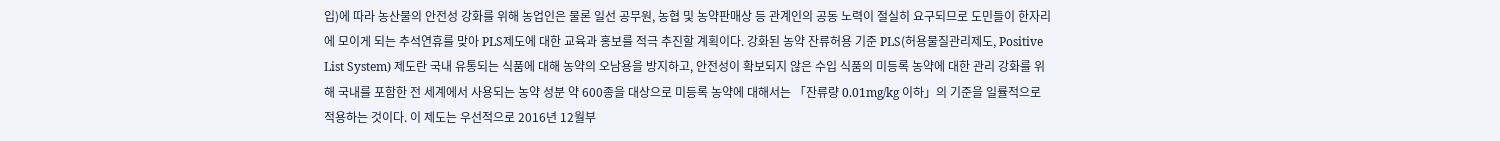입)에 따라 농산물의 안전성 강화를 위해 농업인은 물론 일선 공무원, 농협 및 농약판매상 등 관계인의 공동 노력이 절실히 요구되므로 도민들이 한자리에 모이게 되는 추석연휴를 맞아 PLS제도에 대한 교육과 홍보를 적극 추진할 계획이다. 강화된 농약 잔류허용 기준 PLS(허용물질관리제도, Positive List System) 제도란 국내 유통되는 식품에 대해 농약의 오남용을 방지하고, 안전성이 확보되지 않은 수입 식품의 미등록 농약에 대한 관리 강화를 위해 국내를 포함한 전 세계에서 사용되는 농약 성분 약 600종을 대상으로 미등록 농약에 대해서는 「잔류량 0.01mg/kg 이하」의 기준을 일률적으로 적용하는 것이다. 이 제도는 우선적으로 2016년 12월부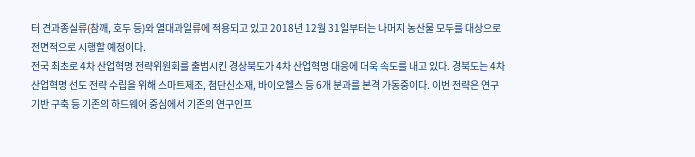터 견과종실류(참깨, 호두 등)와 열대과일류에 적용되고 있고 2018년 12월 31일부터는 나머지 농산물 모두를 대상으로 전면적으로 시행할 예정이다.
전국 최초로 4차 산업혁명 전략위원회를 출범시킨 경상북도가 4차 산업혁명 대응에 더욱 속도를 내고 있다. 경북도는 4차 산업혁명 선도 전략 수립을 위해 스마트제조, 첨단신소재, 바이오헬스 등 6개 분과를 본격 가동중이다. 이번 전략은 연구기반 구축 등 기존의 하드웨어 중심에서 기존의 연구인프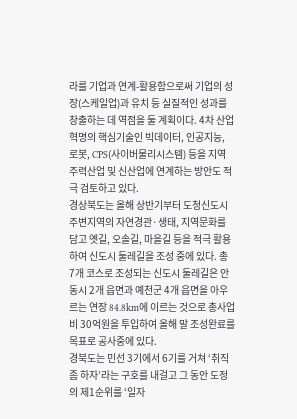라를 기업과 연계-활용함으로써 기업의 성장(스케일업)과 유치 등 실질적인 성과를 창출하는 데 역점을 둘 계획이다. 4차 산업혁명의 핵심기술인 빅데이터, 인공지능, 로봇, CPS(사이버물리시스템) 등을 지역 주력산업 및 신산업에 연계하는 방안도 적극 검토하고 있다.
경상북도는 올해 상반기부터 도청신도시 주변지역의 자연경관·생태, 지역문화를 담고 옛길, 오솔길, 마을길 등을 적극 활용하여 신도시 둘레길을 조성 중에 있다. 총 7개 코스로 조성되는 신도시 둘레길은 안동시 2개 읍면과 예천군 4개 읍면을 아우르는 연장 84.8km에 이르는 것으로 총사업비 30억원을 투입하여 올해 말 조성완료를 목표로 공사중에 있다.
경북도는 민선 3기에서 6기를 거쳐 ‘취직 좀 하자’라는 구호를 내걸고 그 동안 도정의 제1순위를 ‘일자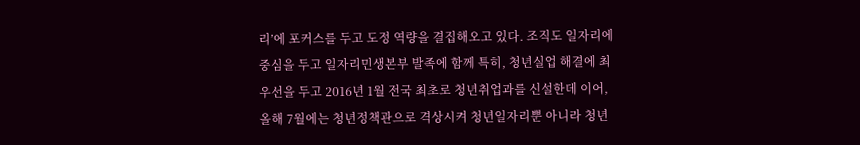리’에 포커스를 두고 도정 역량을 결집해오고 있다. 조직도 일자리에 중심을 두고 일자리민생본부 발족에 함께 특히, 청년실업 해결에 최우선을 두고 2016년 1월 전국 최초로 청년취업과를 신설한데 이어, 올해 7월에는 청년정책관으로 격상시켜 청년일자리뿐 아니라 청년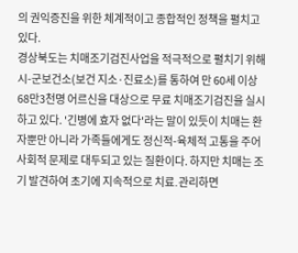의 권익증진을 위한 체계적이고 종합적인 정책을 펼치고 있다.
경상북도는 치매조기검진사업을 적극적으로 펼치기 위해 시-군보건소(보건 지소·진료소)를 통하여 만 60세 이상 68만3천명 어르신을 대상으로 무료 치매조기검진을 실시하고 있다. '긴병에 효자 없다'라는 말이 있듯이 치매는 환자뿐만 아니라 가족들에게도 정신적-육체적 고통을 주어 사회적 문제로 대두되고 있는 질환이다. 하지만 치매는 조기 발견하여 초기에 지속적으로 치료․관리하면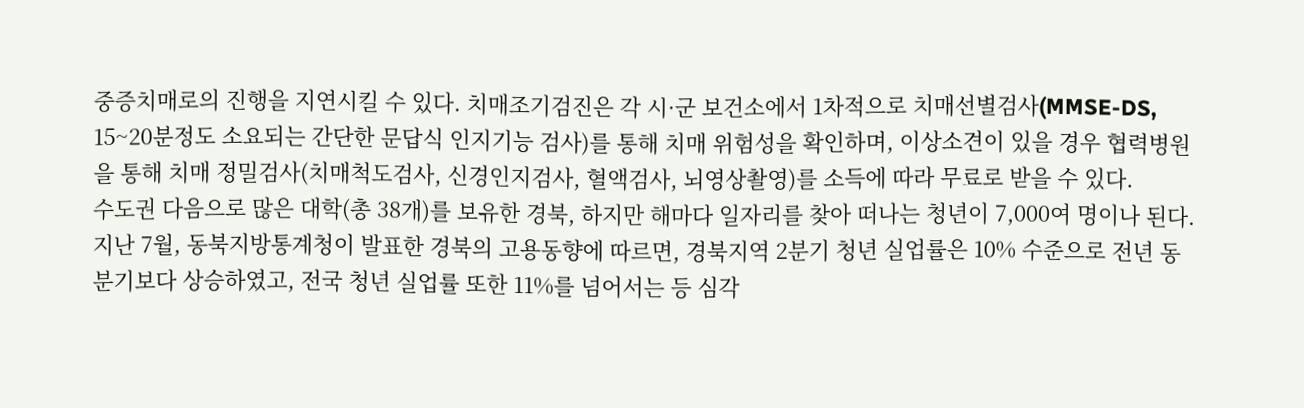중증치매로의 진행을 지연시킬 수 있다. 치매조기검진은 각 시·군 보건소에서 1차적으로 치매선별검사(MMSE-DS, 15~20분정도 소요되는 간단한 문답식 인지기능 검사)를 통해 치매 위험성을 확인하며, 이상소견이 있을 경우 협력병원을 통해 치매 정밀검사(치매척도검사, 신경인지검사, 혈액검사, 뇌영상촬영)를 소득에 따라 무료로 받을 수 있다.
수도권 다음으로 많은 대학(총 38개)를 보유한 경북, 하지만 해마다 일자리를 찾아 떠나는 청년이 7,000여 명이나 된다. 지난 7월, 동북지방통계청이 발표한 경북의 고용동향에 따르면, 경북지역 2분기 청년 실업률은 10% 수준으로 전년 동분기보다 상승하였고, 전국 청년 실업률 또한 11%를 넘어서는 등 심각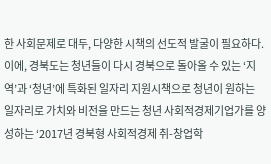한 사회문제로 대두, 다양한 시책의 선도적 발굴이 필요하다. 이에, 경북도는 청년들이 다시 경북으로 돌아올 수 있는 ‘지역’과 ‘청년’에 특화된 일자리 지원시책으로 청년이 원하는 일자리로 가치와 비전을 만드는 청년 사회적경제기업가를 양성하는 ‘2017년 경북형 사회적경제 취-창업학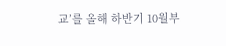교’를 올해 하반기 10월부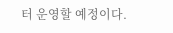터 운영할 예정이다.